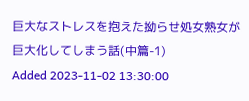巨大なストレスを抱えた拗らせ処女熟女が巨大化してしまう話(中篇-1)
Added 2023-11-02 13:30:00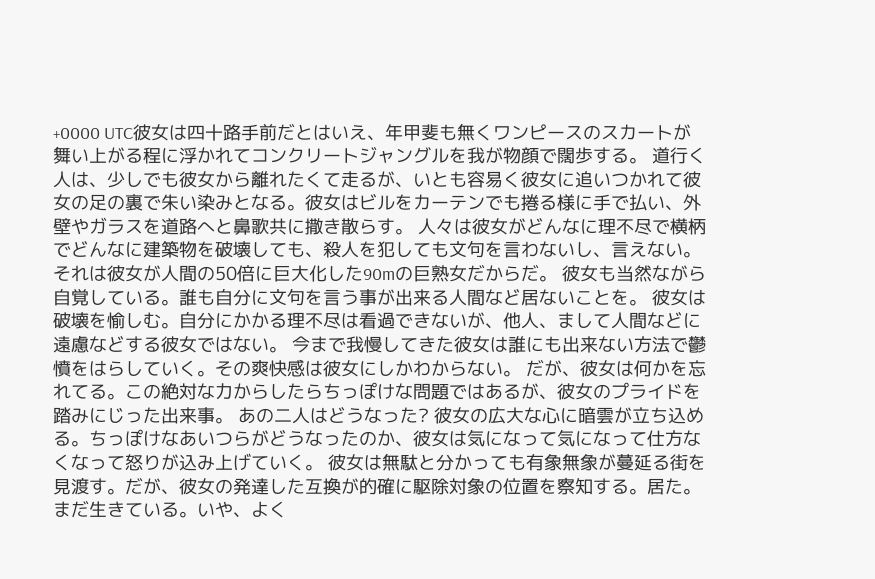+0000 UTC彼女は四十路手前だとはいえ、年甲斐も無くワンピースのスカートが舞い上がる程に浮かれてコンクリートジャングルを我が物顔で闊歩する。 道行く人は、少しでも彼女から離れたくて走るが、いとも容易く彼女に追いつかれて彼女の足の裏で朱い染みとなる。彼女はビルをカーテンでも捲る様に手で払い、外壁やガラスを道路へと鼻歌共に撒き散らす。 人々は彼女がどんなに理不尽で横柄でどんなに建築物を破壊しても、殺人を犯しても文句を言わないし、言えない。それは彼女が人間の50倍に巨大化した90mの巨熟女だからだ。 彼女も当然ながら自覚している。誰も自分に文句を言う事が出来る人間など居ないことを。 彼女は破壊を愉しむ。自分にかかる理不尽は看過できないが、他人、まして人間などに遠慮などする彼女ではない。 今まで我慢してきた彼女は誰にも出来ない方法で鬱憤をはらしていく。その爽快感は彼女にしかわからない。 だが、彼女は何かを忘れてる。この絶対な力からしたらちっぽけな問題ではあるが、彼女のプライドを踏みにじった出来事。 あの二人はどうなった? 彼女の広大な心に暗雲が立ち込める。ちっぽけなあいつらがどうなったのか、彼女は気になって気になって仕方なくなって怒りが込み上げていく。 彼女は無駄と分かっても有象無象が蔓延る街を見渡す。だが、彼女の発達した互換が的確に駆除対象の位置を察知する。居た。まだ生きている。いや、よく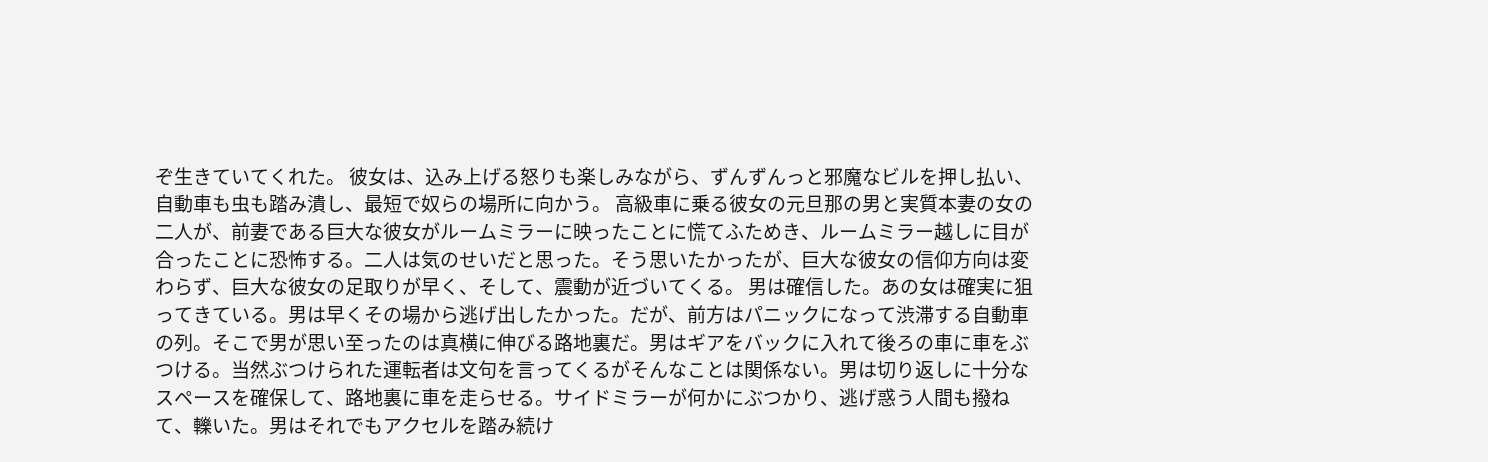ぞ生きていてくれた。 彼女は、込み上げる怒りも楽しみながら、ずんずんっと邪魔なビルを押し払い、自動車も虫も踏み潰し、最短で奴らの場所に向かう。 高級車に乗る彼女の元旦那の男と実質本妻の女の二人が、前妻である巨大な彼女がルームミラーに映ったことに慌てふためき、ルームミラー越しに目が合ったことに恐怖する。二人は気のせいだと思った。そう思いたかったが、巨大な彼女の信仰方向は変わらず、巨大な彼女の足取りが早く、そして、震動が近づいてくる。 男は確信した。あの女は確実に狙ってきている。男は早くその場から逃げ出したかった。だが、前方はパニックになって渋滞する自動車の列。そこで男が思い至ったのは真横に伸びる路地裏だ。男はギアをバックに入れて後ろの車に車をぶつける。当然ぶつけられた運転者は文句を言ってくるがそんなことは関係ない。男は切り返しに十分なスペースを確保して、路地裏に車を走らせる。サイドミラーが何かにぶつかり、逃げ惑う人間も撥ねて、轢いた。男はそれでもアクセルを踏み続け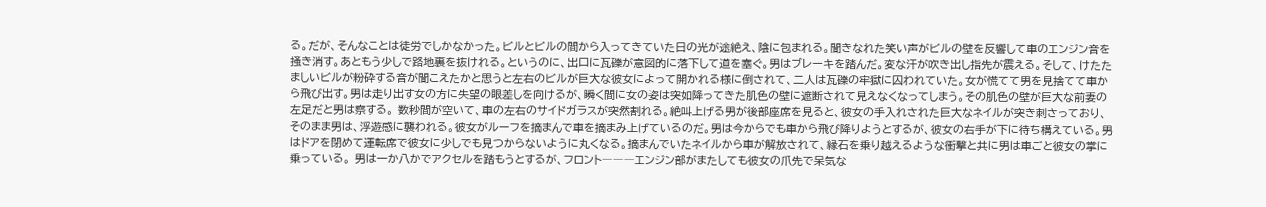る。だが、そんなことは徒労でしかなかった。ビルとビルの間から入ってきていた日の光が途絶え、陰に包まれる。聞きなれた笑い声がビルの壁を反響して車のエンジン音を掻き消す。あともう少しで路地裏を抜けれる。というのに、出口に瓦礫が意図的に落下して道を塞ぐ。男はブレーキを踏んだ。変な汗が吹き出し指先が震える。そして、けたたましいビルが粉砕する音が聞こえたかと思うと左右のビルが巨大な彼女によって開かれる様に倒されて、二人は瓦礫の牢獄に囚われていた。女が慌てて男を見捨てて車から飛び出す。男は走り出す女の方に失望の眼差しを向けるが、瞬く間に女の姿は突如降ってきた肌色の壁に遮断されて見えなくなってしまう。その肌色の壁が巨大な前妻の左足だと男は察する。 数秒間が空いて、車の左右のサイドガラスが突然割れる。絶叫上げる男が後部座席を見ると、彼女の手入れされた巨大なネイルが突き刺さっており、そのまま男は、浮遊感に襲われる。彼女がルーフを摘まんで車を摘まみ上げているのだ。男は今からでも車から飛び降りようとするが、彼女の右手が下に待ち構えている。男はドアを閉めて運転席で彼女に少しでも見つからないように丸くなる。摘まんでいたネイルから車が解放されて、縁石を乗り越えるような衝撃と共に男は車ごと彼女の掌に乗っている。 男は一か八かでアクセルを踏もうとするが、フロント―――エンジン部がまたしても彼女の爪先で呆気な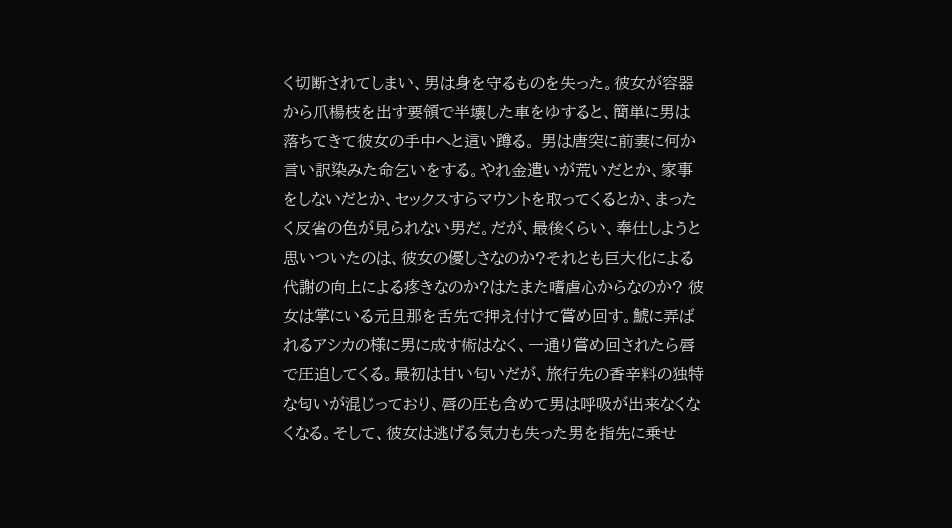く切断されてしまい、男は身を守るものを失った。彼女が容器から爪楊枝を出す要領で半壊した車をゆすると、簡単に男は落ちてきて彼女の手中へと這い蹲る。 男は唐突に前妻に何か言い訳染みた命乞いをする。やれ金遣いが荒いだとか、家事をしないだとか、セックスすらマウントを取ってくるとか、まったく反省の色が見られない男だ。だが、最後くらい、奉仕しようと思いついたのは、彼女の優しさなのか?それとも巨大化による代謝の向上による疼きなのか?はたまた嗜虐心からなのか? 彼女は掌にいる元旦那を舌先で押え付けて嘗め回す。鯱に弄ばれるアシカの様に男に成す術はなく、一通り嘗め回されたら唇で圧迫してくる。最初は甘い匂いだが、旅行先の香辛料の独特な匂いが混じっており、唇の圧も含めて男は呼吸が出来なくなくなる。そして、彼女は逃げる気力も失った男を指先に乗せ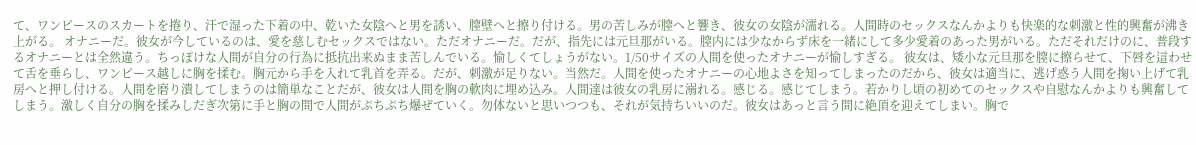て、ワンピースのスカートを捲り、汗で湿った下着の中、乾いた女陰へと男を誘い、膣壁へと擦り付ける。男の苦しみが膣へと響き、彼女の女陰が濡れる。人間時のセックスなんかよりも快楽的な刺激と性的興奮が沸き上がる。 オナニーだ。彼女が今しているのは、愛を慈しむセックスではない。ただオナニーだ。だが、指先には元旦那がいる。膣内には少なからず床を一緒にして多少愛着のあった男がいる。ただそれだけのに、普段するオナニーとは全然違う。ちっぽけな人間が自分の行為に抵抗出来ぬまま苦しんでいる。愉しくてしょうがない。1/50サイズの人間を使ったオナニーが愉しすぎる。 彼女は、矮小な元旦那を膣に擦らせて、下唇を這わせて舌を垂らし、ワンピース越しに胸を揉む。胸元から手を入れて乳首を弄る。だが、刺激が足りない。当然だ。人間を使ったオナニーの心地よさを知ってしまったのだから、彼女は適当に、逃げ惑う人間を掬い上げて乳房へと押し付ける。人間を磨り潰してしまうのは簡単なことだが、彼女は人間を胸の軟肉に埋め込み。人間達は彼女の乳房に溺れる。感じる。感じてしまう。若かりし頃の初めてのセックスや自慰なんかよりも興奮してしまう。激しく自分の胸を揉みしだぎ次第に手と胸の間で人間がぷちぷち爆ぜていく。勿体ないと思いつつも、それが気持ちいいのだ。彼女はあっと言う間に絶頂を迎えてしまい。胸で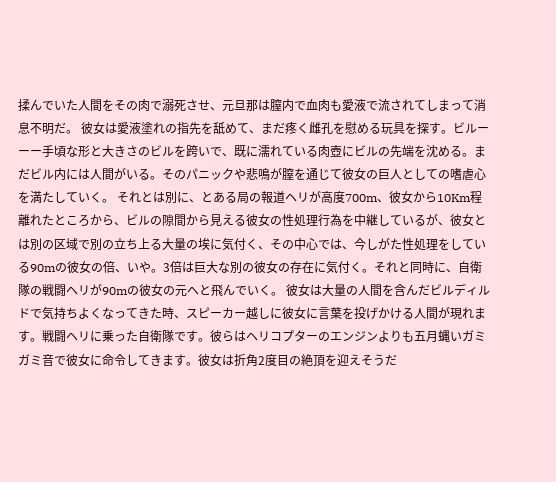揉んでいた人間をその肉で溺死させ、元旦那は膣内で血肉も愛液で流されてしまって消息不明だ。 彼女は愛液塗れの指先を舐めて、まだ疼く雌孔を慰める玩具を探す。ビルーーー手頃な形と大きさのビルを跨いで、既に濡れている肉壺にビルの先端を沈める。まだビル内には人間がいる。そのパニックや悲鳴が膣を通じて彼女の巨人としての嗜虐心を満たしていく。 それとは別に、とある局の報道ヘリが高度700m、彼女から10Km程離れたところから、ビルの隙間から見える彼女の性処理行為を中継しているが、彼女とは別の区域で別の立ち上る大量の埃に気付く、その中心では、今しがた性処理をしている90mの彼女の倍、いや。3倍は巨大な別の彼女の存在に気付く。それと同時に、自衛隊の戦闘ヘリが90mの彼女の元へと飛んでいく。 彼女は大量の人間を含んだビルディルドで気持ちよくなってきた時、スピーカー越しに彼女に言葉を投げかける人間が現れます。戦闘ヘリに乗った自衛隊です。彼らはヘリコプターのエンジンよりも五月蝿いガミガミ音で彼女に命令してきます。彼女は折角2度目の絶頂を迎えそうだ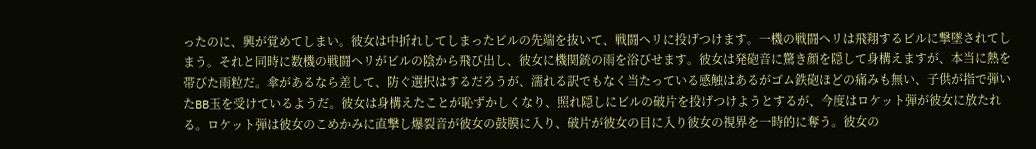ったのに、興が覚めてしまい。彼女は中折れしてしまったビルの先端を抜いて、戦闘ヘリに投げつけます。一機の戦闘ヘリは飛翔するビルに撃墜されてしまう。それと同時に数機の戦闘ヘリがビルの陰から飛び出し、彼女に機関銃の雨を浴びせます。彼女は発砲音に驚き顔を隠して身構えますが、本当に熱を帯びた雨粒だ。傘があるなら差して、防ぐ選択はするだろうが、濡れる訳でもなく当たっている感触はあるがゴム鉄砲ほどの痛みも無い、子供が指で弾いたBB玉を受けているようだ。彼女は身構えたことが恥ずかしくなり、照れ隠しにビルの破片を投げつけようとするが、今度はロケット弾が彼女に放たれる。ロケット弾は彼女のこめかみに直撃し爆裂音が彼女の鼓膜に入り、破片が彼女の目に入り彼女の視界を一時的に奪う。彼女の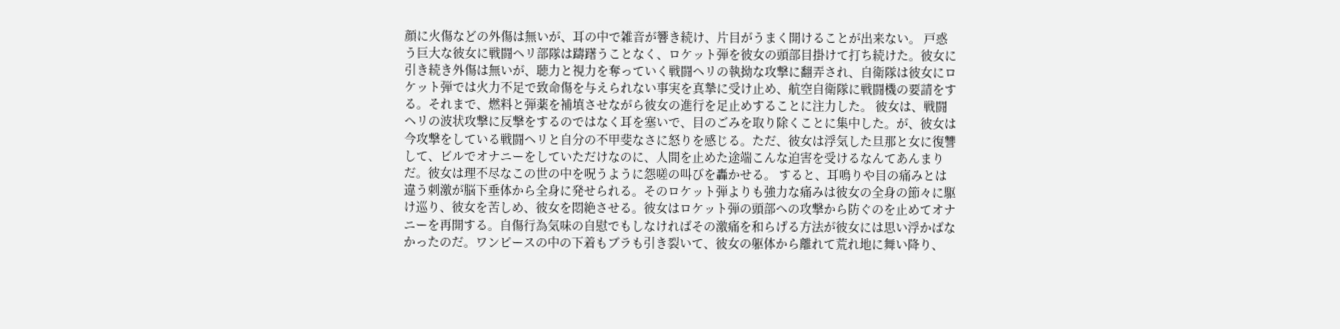顔に火傷などの外傷は無いが、耳の中で雑音が響き続け、片目がうまく開けることが出来ない。 戸惑う巨大な彼女に戦闘ヘリ部隊は躊躇うことなく、ロケット弾を彼女の頭部目掛けて打ち続けた。彼女に引き続き外傷は無いが、聴力と視力を奪っていく戦闘ヘリの執拗な攻撃に翻弄され、自衛隊は彼女にロケット弾では火力不足で致命傷を与えられない事実を真摯に受け止め、航空自衛隊に戦闘機の要請をする。それまで、燃料と弾薬を補填させながら彼女の進行を足止めすることに注力した。 彼女は、戦闘ヘリの波状攻撃に反撃をするのではなく耳を塞いで、目のごみを取り除くことに集中した。が、彼女は今攻撃をしている戦闘ヘリと自分の不甲斐なさに怒りを感じる。ただ、彼女は浮気した旦那と女に復讐して、ビルでオナニーをしていただけなのに、人間を止めた途端こんな迫害を受けるなんてあんまりだ。彼女は理不尽なこの世の中を呪うように怨嗟の叫びを轟かせる。 すると、耳鳴りや目の痛みとは違う刺激が脳下垂体から全身に発せられる。そのロケット弾よりも強力な痛みは彼女の全身の節々に駆け巡り、彼女を苦しめ、彼女を悶絶させる。彼女はロケット弾の頭部への攻撃から防ぐのを止めてオナニーを再開する。自傷行為気味の自慰でもしなければその激痛を和らげる方法が彼女には思い浮かばなかったのだ。ワンピースの中の下着もブラも引き裂いて、彼女の躯体から離れて荒れ地に舞い降り、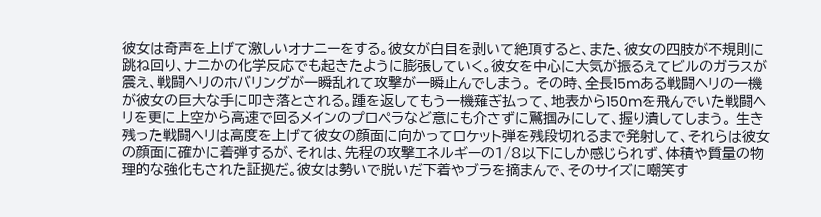彼女は奇声を上げて激しいオナニーをする。彼女が白目を剥いて絶頂すると、また、彼女の四肢が不規則に跳ね回り、ナニかの化学反応でも起きたように膨張していく。彼女を中心に大気が振るえてビルのガラスが震え、戦闘ヘリのホバリングが一瞬乱れて攻撃が一瞬止んでしまう。 その時、全長15mある戦闘ヘリの一機が彼女の巨大な手に叩き落とされる。踵を返してもう一機薙ぎ払って、地表から150mを飛んでいた戦闘ヘリを更に上空から高速で回るメインのプロペラなど意にも介さずに鷲掴みにして、握り潰してしまう。 生き残った戦闘ヘリは高度を上げて彼女の顔面に向かってロケット弾を残段切れるまで発射して、それらは彼女の顔面に確かに着弾するが、それは、先程の攻撃エネルギーの1/8以下にしか感じられず、体積や質量の物理的な強化もされた証拠だ。彼女は勢いで脱いだ下着やブラを摘まんで、そのサイズに嘲笑す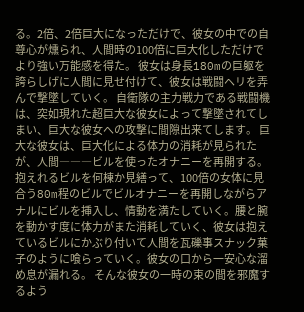る。2倍、2倍巨大になっただけで、彼女の中での自尊心が燻られ、人間時の100倍に巨大化しただけでより強い万能感を得た。 彼女は身長180mの巨躯を誇らしげに人間に見せ付けて、彼女は戦闘ヘリを弄んで撃墜していく。 自衛隊の主力戦力である戦闘機は、突如現れた超巨大な彼女によって撃墜されてしまい、巨大な彼女への攻撃に間隙出来てします。 巨大な彼女は、巨大化による体力の消耗が見られたが、人間―――ビルを使ったオナニーを再開する。 抱えれるビルを何棟か見繕って、100倍の女体に見合う80m程のビルでビルオナニーを再開しながらアナルにビルを挿入し、情動を満たしていく。腰と腕を動かす度に体力がまた消耗していく、彼女は抱えているビルにかぶり付いて人間を瓦礫事スナック菓子のように喰らっていく。彼女の口から一安心な溜め息が漏れる。 そんな彼女の一時の束の間を邪魔するよう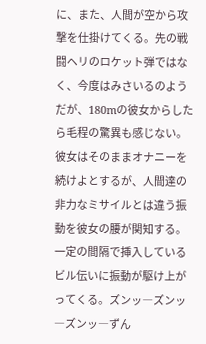に、また、人間が空から攻撃を仕掛けてくる。先の戦闘ヘリのロケット弾ではなく、今度はみさいるのようだが、180mの彼女からしたら毛程の驚異も感じない。 彼女はそのままオナニーを続けよとするが、人間達の非力なミサイルとは違う振動を彼女の腰が関知する。一定の間隔で挿入しているビル伝いに振動が駆け上がってくる。ズンッ―ズンッ―ズンッ―ずん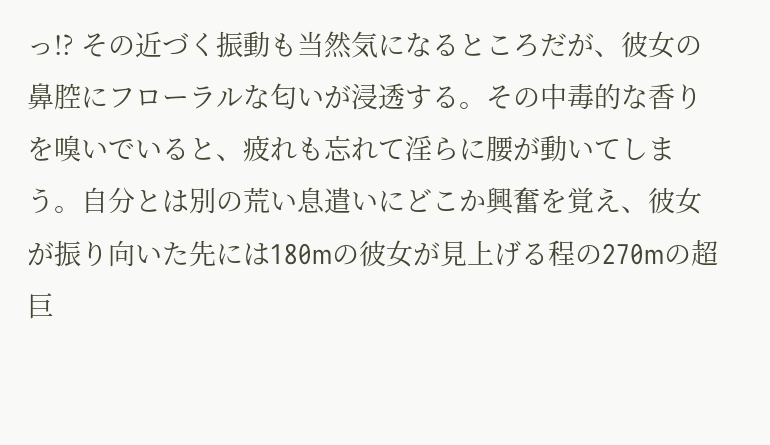っ!? その近づく振動も当然気になるところだが、彼女の鼻腔にフローラルな匂いが浸透する。その中毒的な香りを嗅いでいると、疲れも忘れて淫らに腰が動いてしまう。自分とは別の荒い息遣いにどこか興奮を覚え、彼女が振り向いた先には180mの彼女が見上げる程の270mの超巨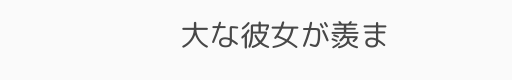大な彼女が羨ま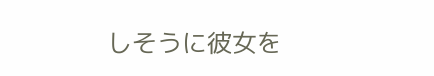しそうに彼女を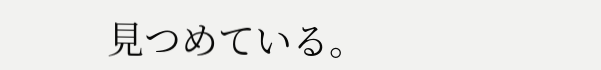見つめている。